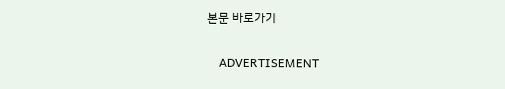본문 바로가기

    ADVERTISEMENT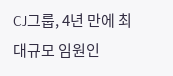CJ그룹, 4년 만에 최대규모 임원인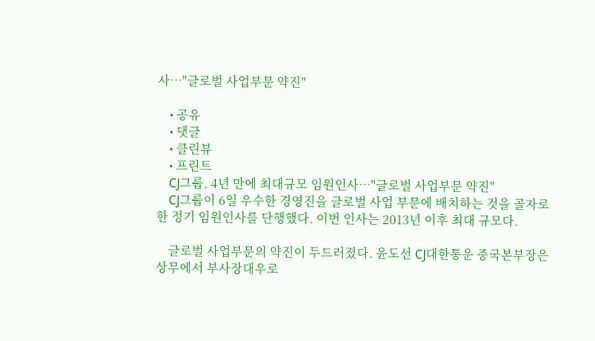사…"글로벌 사업부문 약진"

    • 공유
    • 댓글
    • 클린뷰
    • 프린트
    CJ그룹, 4년 만에 최대규모 임원인사…"글로벌 사업부문 약진"
    CJ그룹이 6일 우수한 경영진을 글로벌 사업 부문에 배치하는 것을 골자로 한 정기 임원인사를 단행했다. 이번 인사는 2013년 이후 최대 규모다.

    글로벌 사업부문의 약진이 두드러졌다. 윤도선 CJ대한통운 중국본부장은 상무에서 부사장대우로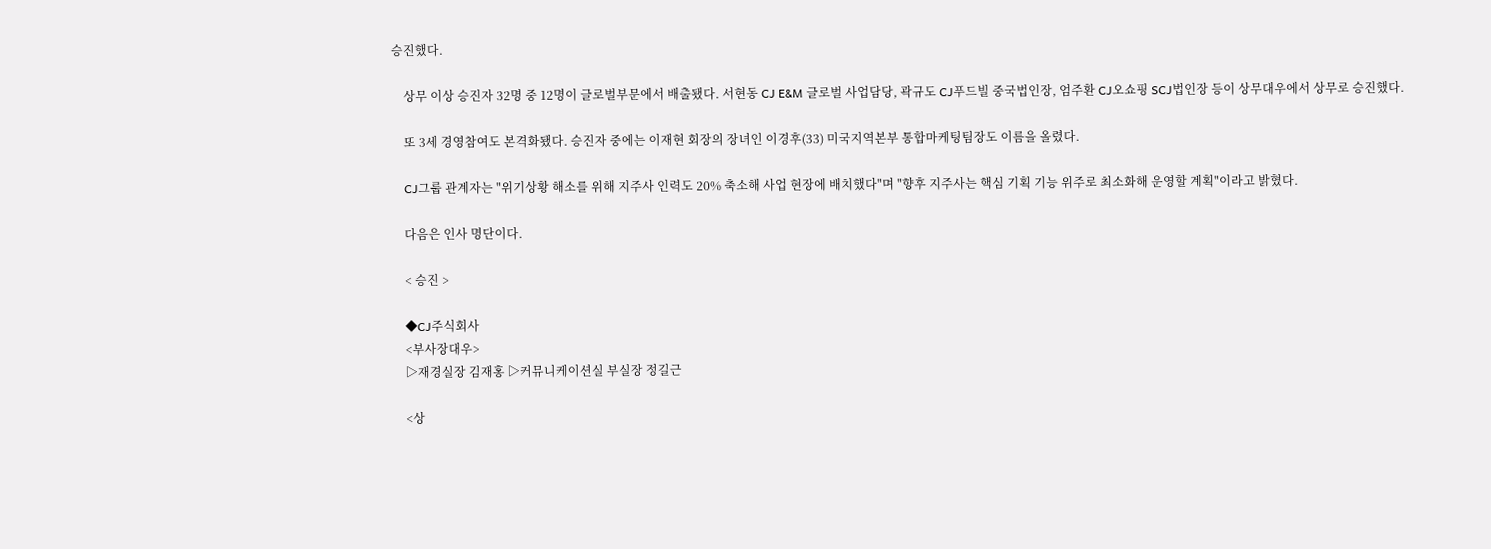승진했다.

    상무 이상 승진자 32명 중 12명이 글로벌부문에서 배출됐다. 서현동 CJ E&M 글로벌 사업담당, 곽규도 CJ푸드빌 중국법인장, 엄주환 CJ오쇼핑 SCJ법인장 등이 상무대우에서 상무로 승진했다.

    또 3세 경영참여도 본격화됐다. 승진자 중에는 이재현 회장의 장녀인 이경후(33) 미국지역본부 통합마케팅팀장도 이름을 올렸다.

    CJ그룹 관계자는 "위기상황 해소를 위해 지주사 인력도 20% 축소해 사업 현장에 배치했다"며 "향후 지주사는 핵심 기획 기능 위주로 최소화해 운영할 계획"이라고 밝혔다.

    다음은 인사 명단이다.

    < 승진 >

    ◆CJ주식회사
    <부사장대우>
    ▷재경실장 김재홍 ▷커뮤니케이션실 부실장 정길근

    <상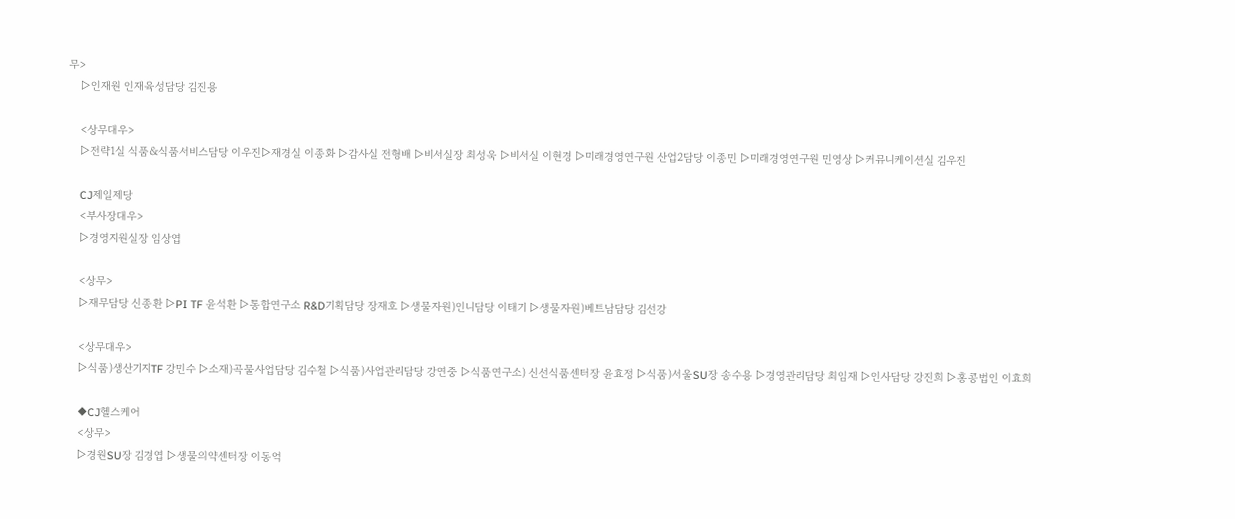무>
    ▷인재원 인재육성담당 김진용

    <상무대우>
    ▷전략1실 식품&식품서비스담당 이우진▷재경실 이종화 ▷감사실 전형배 ▷비서실장 최성욱 ▷비서실 이현경 ▷미래경영연구원 산업2담당 이종민 ▷미래경영연구원 민영상 ▷커뮤니케이션실 김우진

    CJ제일제당
    <부사장대우>
    ▷경영지원실장 임상엽

    <상무>
    ▷재무담당 신종환 ▷PI TF 윤석환 ▷통합연구소 R&D기획담당 장재호 ▷생물자원)인니담당 이태기 ▷생물자원)베트남담당 김선강

    <상무대우>
    ▷식품)생산기지TF 강민수 ▷소재)곡물사업담당 김수철 ▷식품)사업관리담당 강연중 ▷식품연구소) 신선식품센터장 윤효정 ▷식품)서울SU장 송수용 ▷경영관리담당 최임재 ▷인사담당 강진희 ▷홍콩법인 이효희

    ◆CJ헬스케어
    <상무>
    ▷경원SU장 김경엽 ▷생물의약센터장 이동억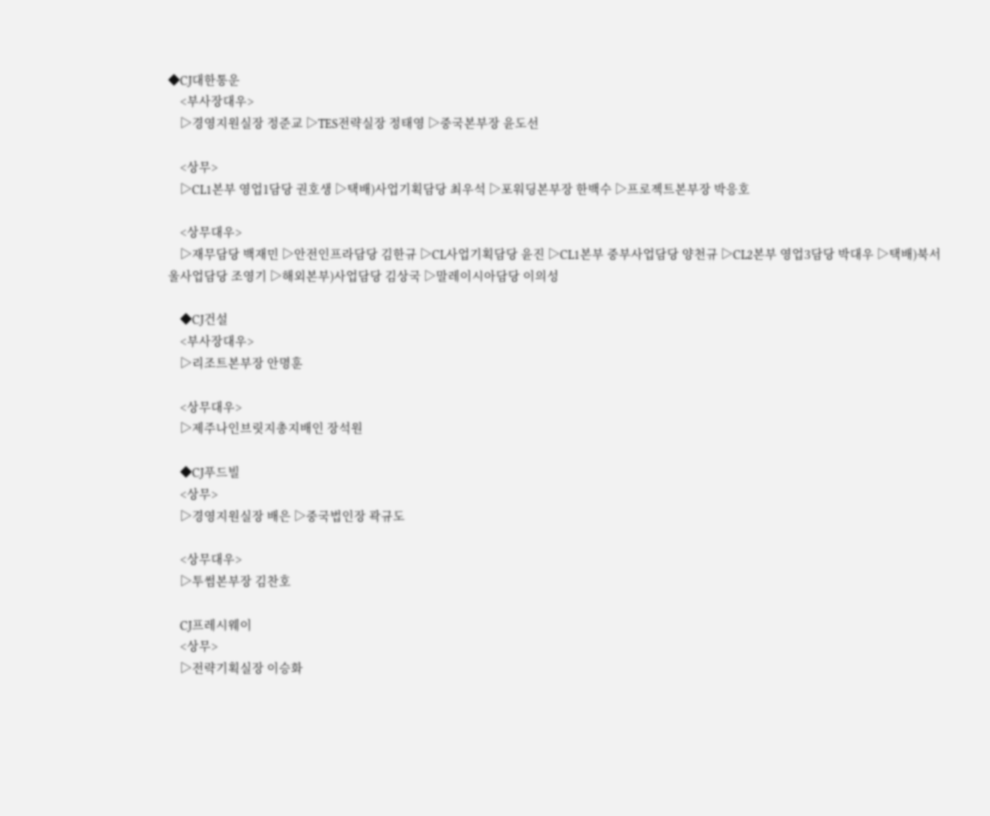◆CJ대한통운
    <부사장대우>
    ▷경영지원실장 정준교 ▷TES전략실장 정태영 ▷중국본부장 윤도선

    <상무>
    ▷CL1본부 영업1담당 권호생 ▷택배)사업기획담당 최우석 ▷포워딩본부장 한백수 ▷프로젝트본부장 박응호

    <상무대우>
    ▷재무담당 백재민 ▷안전인프라담당 김한규 ▷CL사업기획담당 윤진 ▷CL1본부 중부사업담당 양천규 ▷CL2본부 영업3담당 박대우 ▷택배)북서울사업담당 조영기 ▷해외본부)사업담당 김상국 ▷말레이시아담당 이의성

    ◆CJ건설
    <부사장대우>
    ▷리조트본부장 안명훈

    <상무대우>
    ▷제주나인브릿지총지배인 장석원

    ◆CJ푸드빌
    <상무>
    ▷경영지원실장 배은 ▷중국법인장 곽규도

    <상무대우>
    ▷투썸본부장 김찬호

    CJ프레시웨이
    <상무>
    ▷전략기획실장 이승화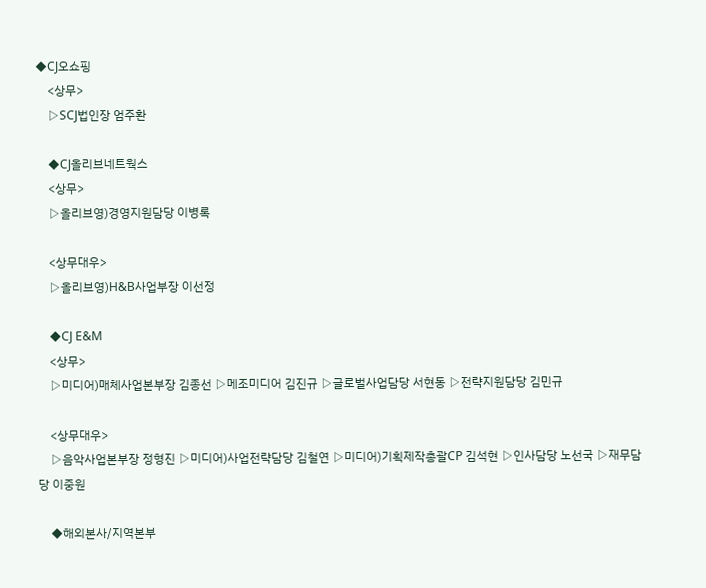◆CJ오쇼핑
    <상무>
    ▷SCJ법인장 엄주환

    ◆CJ올리브네트웍스
    <상무>
    ▷올리브영)경영지원담당 이병록

    <상무대우>
    ▷올리브영)H&B사업부장 이선정

    ◆CJ E&M
    <상무>
    ▷미디어)매체사업본부장 김종선 ▷메조미디어 김진규 ▷글로벌사업담당 서현동 ▷전략지원담당 김민규

    <상무대우>
    ▷음악사업본부장 정형진 ▷미디어)사업전략담당 김철연 ▷미디어)기획제작총괄CP 김석현 ▷인사담당 노선국 ▷재무담당 이중원

    ◆해외본사/지역본부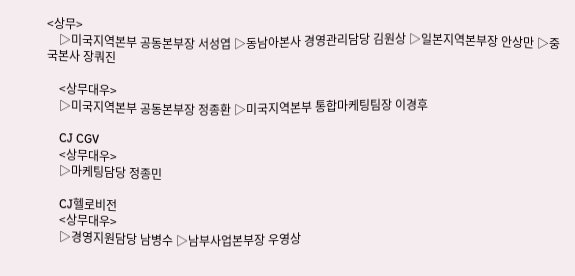<상무>
    ▷미국지역본부 공동본부장 서성엽 ▷동남아본사 경영관리담당 김원상 ▷일본지역본부장 안상만 ▷중국본사 장쿼진

    <상무대우>
    ▷미국지역본부 공동본부장 정종환 ▷미국지역본부 통합마케팅팀장 이경후

    CJ CGV
    <상무대우>
    ▷마케팅담당 정종민

    CJ헬로비전
    <상무대우>
    ▷경영지원담당 남병수 ▷남부사업본부장 우영상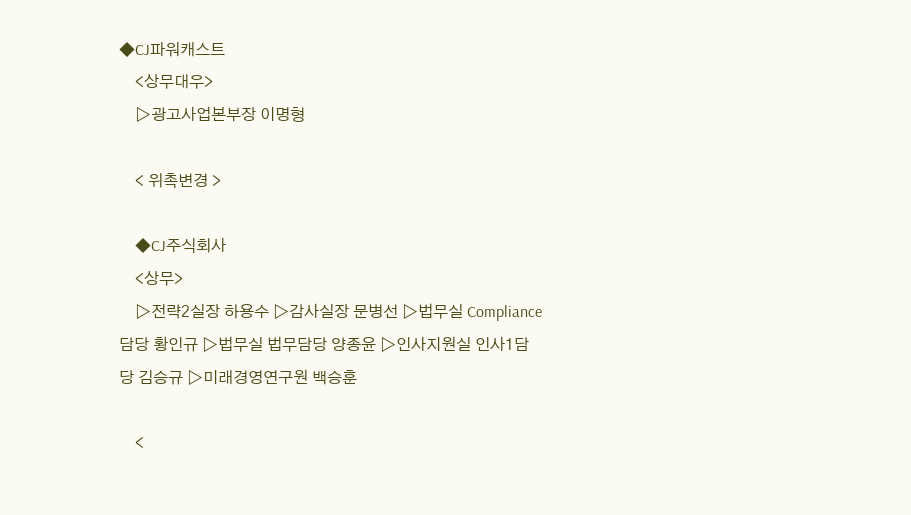◆CJ파워캐스트
    <상무대우>
    ▷광고사업본부장 이명형

    < 위촉변경 >

    ◆CJ주식회사
    <상무>
    ▷전략2실장 하용수 ▷감사실장 문병선 ▷법무실 Compliance담당 황인규 ▷법무실 법무담당 양종윤 ▷인사지원실 인사1담당 김승규 ▷미래경영연구원 백승훈

    <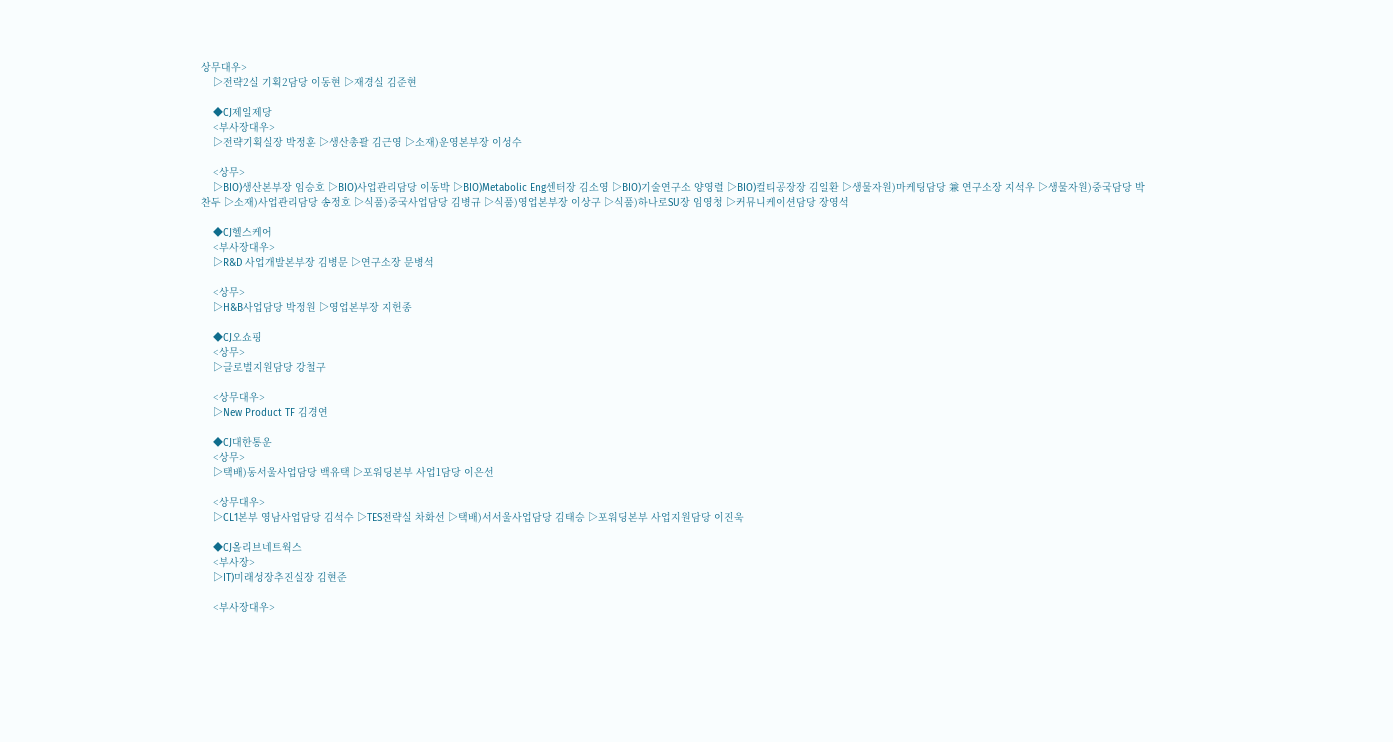상무대우>
    ▷전략2실 기획2담당 이동현 ▷재경실 김준현

    ◆CJ제일제당
    <부사장대우>
    ▷전략기획실장 박정훈 ▷생산총괄 김근영 ▷소재)운영본부장 이성수

    <상무>
    ▷BIO)생산본부장 임승호 ▷BIO)사업관리담당 이동박 ▷BIO)Metabolic Eng센터장 김소영 ▷BIO)기술연구소 양영렬 ▷BIO)컬티공장장 김일환 ▷생물자원)마케팅담당 兼 연구소장 지석우 ▷생물자원)중국담당 박찬두 ▷소재)사업관리담당 송정호 ▷식품)중국사업담당 김병규 ▷식품)영업본부장 이상구 ▷식품)하나로SU장 임영청 ▷커뮤니케이션담당 장영석

    ◆CJ헬스케어
    <부사장대우>
    ▷R&D 사업개발본부장 김병문 ▷연구소장 문병석

    <상무>
    ▷H&B사업담당 박정원 ▷영업본부장 지헌종

    ◆CJ오쇼핑
    <상무>
    ▷글로벌지원담당 강철구

    <상무대우>
    ▷New Product TF 김경연

    ◆CJ대한통운
    <상무>
    ▷택배)동서울사업담당 백유택 ▷포워딩본부 사업1담당 이은선

    <상무대우>
    ▷CL1본부 영남사업담당 김석수 ▷TES전략실 차화선 ▷택배)서서울사업담당 김태승 ▷포워딩본부 사업지원담당 이진욱

    ◆CJ올리브네트웍스
    <부사장>
    ▷IT)미래성장추진실장 김현준

    <부사장대우>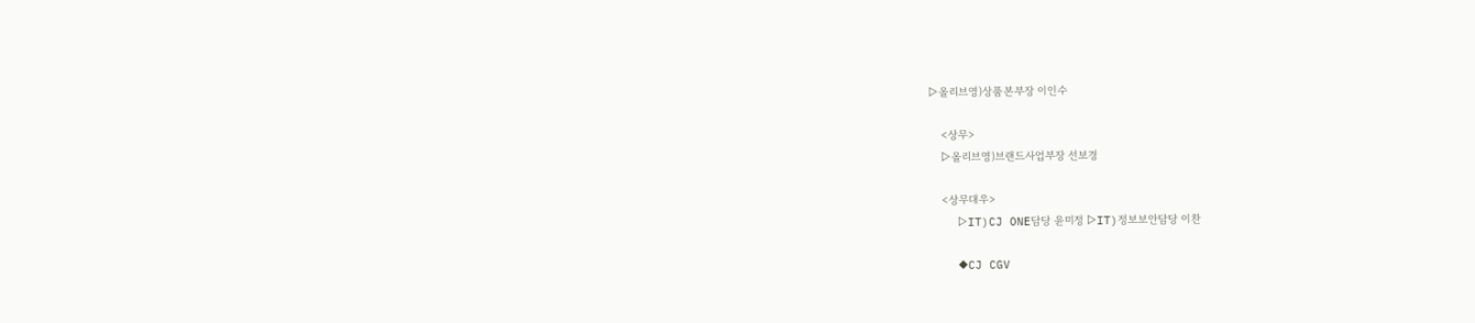▷올리브영)상품본부장 이인수

    <상무>
    ▷올리브영)브랜드사업부장 선보경

    <상무대우>
    ▷IT)CJ ONE담당 윤미정 ▷IT)정보보안담당 이찬

    ◆CJ CGV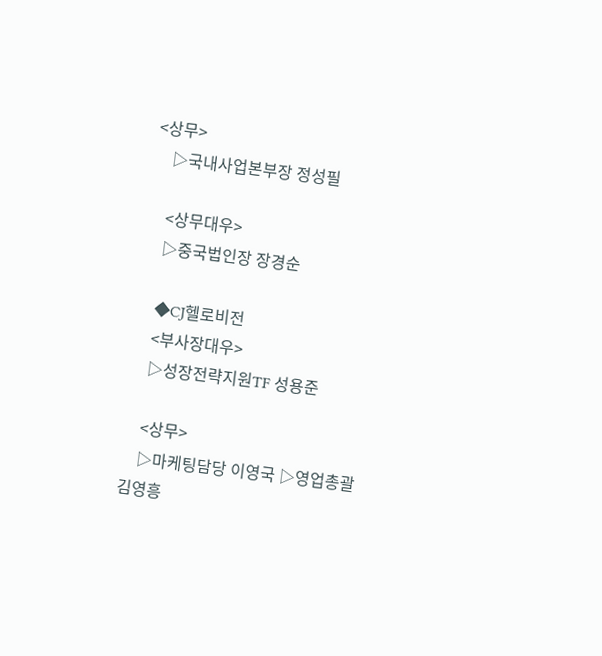<상무>
    ▷국내사업본부장 정성필

    <상무대우>
    ▷중국법인장 장경순

    ◆CJ헬로비전
    <부사장대우>
    ▷성장전략지원TF 성용준

    <상무>
    ▷마케팅담당 이영국 ▷영업총괄 김영흥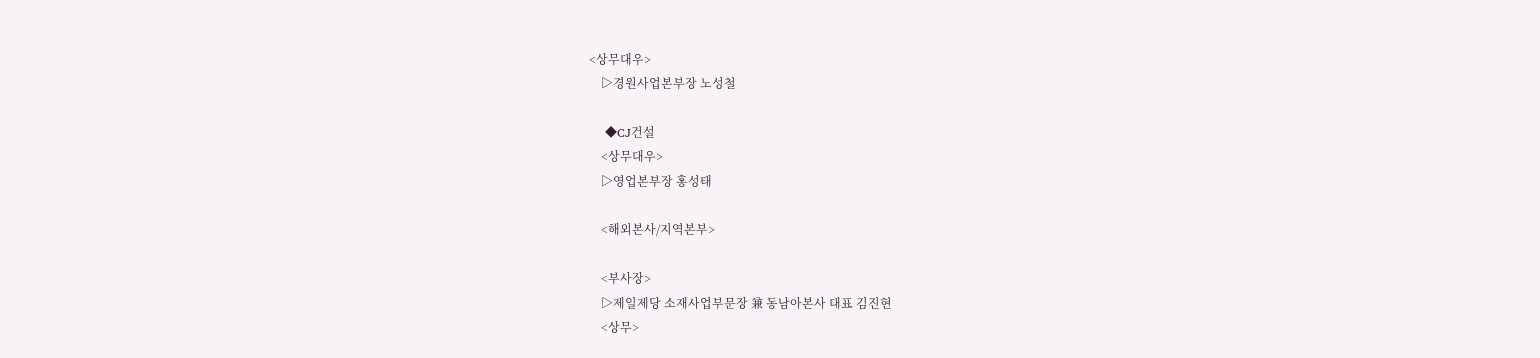<상무대우>
    ▷경원사업본부장 노성철

    ◆CJ건설
    <상무대우>
    ▷영업본부장 홍성태

    <해외본사/지역본부>

    <부사장>
    ▷제일제당 소재사업부문장 兼 동남아본사 대표 김진현
    <상무>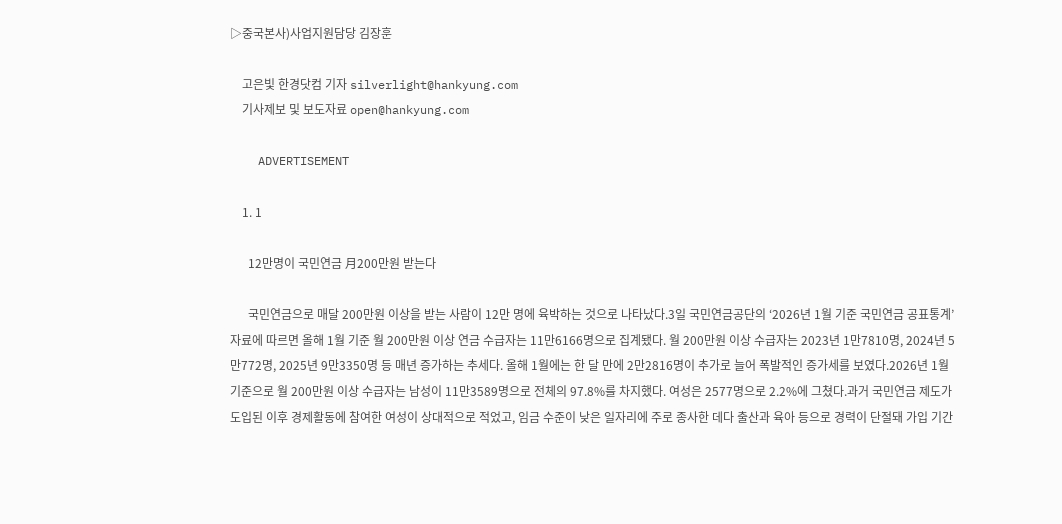▷중국본사)사업지원담당 김장훈

    고은빛 한경닷컴 기자 silverlight@hankyung.com
    기사제보 및 보도자료 open@hankyung.com

    ADVERTISEMENT

    1. 1

      12만명이 국민연금 月200만원 받는다

      국민연금으로 매달 200만원 이상을 받는 사람이 12만 명에 육박하는 것으로 나타났다.3일 국민연금공단의 ‘2026년 1월 기준 국민연금 공표통계’ 자료에 따르면 올해 1월 기준 월 200만원 이상 연금 수급자는 11만6166명으로 집계됐다. 월 200만원 이상 수급자는 2023년 1만7810명, 2024년 5만772명, 2025년 9만3350명 등 매년 증가하는 추세다. 올해 1월에는 한 달 만에 2만2816명이 추가로 늘어 폭발적인 증가세를 보였다.2026년 1월 기준으로 월 200만원 이상 수급자는 남성이 11만3589명으로 전체의 97.8%를 차지했다. 여성은 2577명으로 2.2%에 그쳤다.과거 국민연금 제도가 도입된 이후 경제활동에 참여한 여성이 상대적으로 적었고, 임금 수준이 낮은 일자리에 주로 종사한 데다 출산과 육아 등으로 경력이 단절돼 가입 기간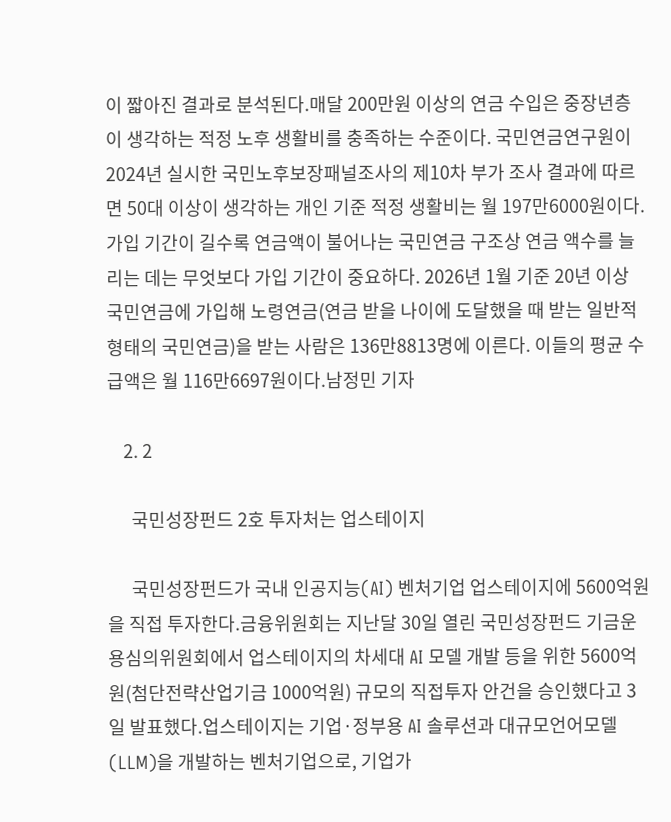이 짧아진 결과로 분석된다.매달 200만원 이상의 연금 수입은 중장년층이 생각하는 적정 노후 생활비를 충족하는 수준이다. 국민연금연구원이 2024년 실시한 국민노후보장패널조사의 제10차 부가 조사 결과에 따르면 50대 이상이 생각하는 개인 기준 적정 생활비는 월 197만6000원이다.가입 기간이 길수록 연금액이 불어나는 국민연금 구조상 연금 액수를 늘리는 데는 무엇보다 가입 기간이 중요하다. 2026년 1월 기준 20년 이상 국민연금에 가입해 노령연금(연금 받을 나이에 도달했을 때 받는 일반적 형태의 국민연금)을 받는 사람은 136만8813명에 이른다. 이들의 평균 수급액은 월 116만6697원이다.남정민 기자

    2. 2

      국민성장펀드 2호 투자처는 업스테이지

      국민성장펀드가 국내 인공지능(AI) 벤처기업 업스테이지에 5600억원을 직접 투자한다.금융위원회는 지난달 30일 열린 국민성장펀드 기금운용심의위원회에서 업스테이지의 차세대 AI 모델 개발 등을 위한 5600억원(첨단전략산업기금 1000억원) 규모의 직접투자 안건을 승인했다고 3일 발표했다.업스테이지는 기업·정부용 AI 솔루션과 대규모언어모델(LLM)을 개발하는 벤처기업으로, 기업가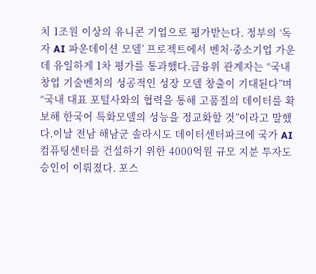치 1조원 이상의 유니콘 기업으로 평가받는다. 정부의 ‘독자 AI 파운데이션 모델’ 프로젝트에서 벤처·중소기업 가운데 유일하게 1차 평가를 통과했다.금융위 관계자는 “국내 창업 기술벤처의 성공적인 성장 모델 창출이 기대된다”며 “국내 대표 포털사와의 협력을 통해 고품질의 데이터를 확보해 한국어 특화모델의 성능을 정교화할 것”이라고 말했다.이날 전남 해남군 솔라시도 데이터센터파크에 국가 AI컴퓨팅센터를 건설하기 위한 4000억원 규모 지분 투자도 승인이 이뤄졌다. 포스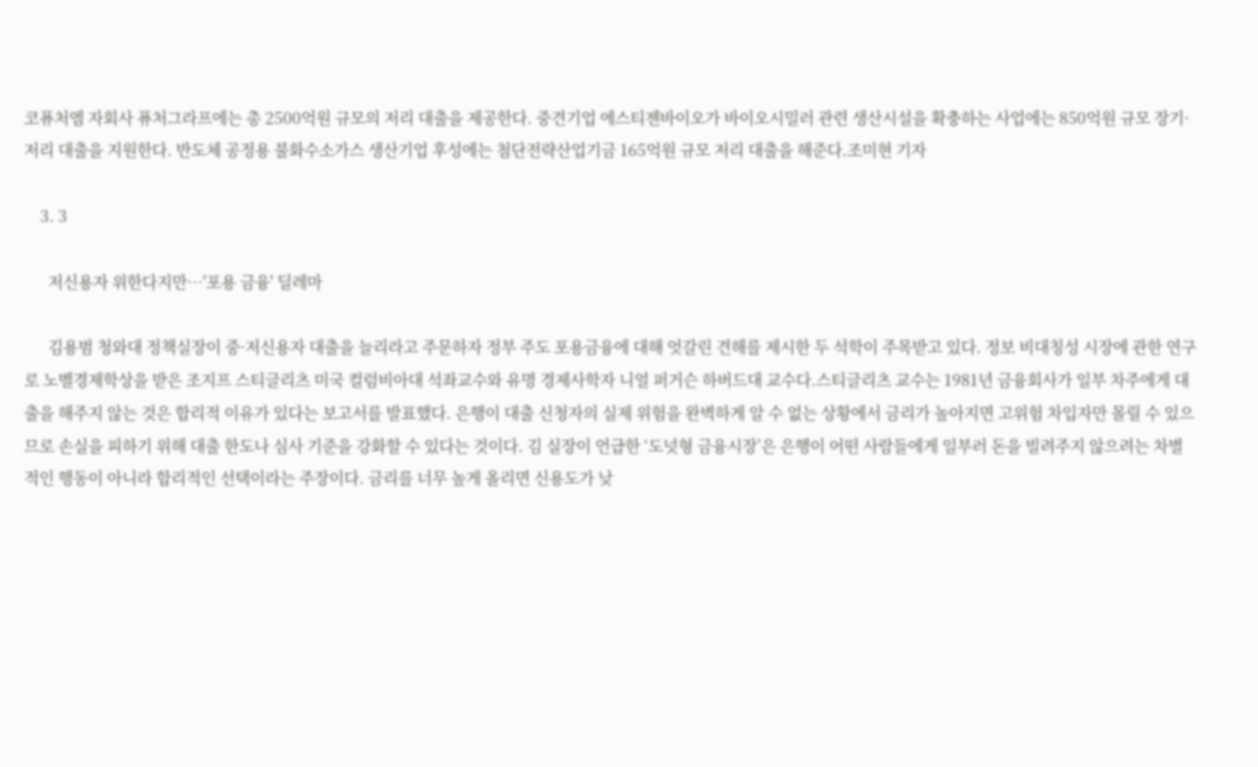코퓨처엠 자회사 퓨처그라프에는 총 2500억원 규모의 저리 대출을 제공한다. 중견기업 에스티젠바이오가 바이오시밀러 관련 생산시설을 확충하는 사업에는 850억원 규모 장기·저리 대출을 지원한다. 반도체 공정용 불화수소가스 생산기업 후성에는 첨단전략산업기금 165억원 규모 저리 대출을 해준다.조미현 기자

    3. 3

      저신용자 위한다지만…'포용 금융' 딜레마

      김용범 청와대 정책실장이 중·저신용자 대출을 늘리라고 주문하자 정부 주도 포용금융에 대해 엇갈린 견해를 제시한 두 석학이 주목받고 있다. 정보 비대칭성 시장에 관한 연구로 노벨경제학상을 받은 조지프 스티글리츠 미국 컬럼비아대 석좌교수와 유명 경제사학자 니얼 퍼거슨 하버드대 교수다.스티글리츠 교수는 1981년 금융회사가 일부 차주에게 대출을 해주지 않는 것은 합리적 이유가 있다는 보고서를 발표했다. 은행이 대출 신청자의 실제 위험을 완벽하게 알 수 없는 상황에서 금리가 높아지면 고위험 차입자만 몰릴 수 있으므로 손실을 피하기 위해 대출 한도나 심사 기준을 강화할 수 있다는 것이다. 김 실장이 언급한 ‘도넛형 금융시장’은 은행이 어떤 사람들에게 일부러 돈을 빌려주지 않으려는 차별적인 행동이 아니라 합리적인 선택이라는 주장이다. 금리를 너무 높게 올리면 신용도가 낮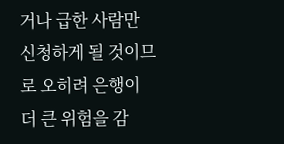거나 급한 사람만 신청하게 될 것이므로 오히려 은행이 더 큰 위험을 감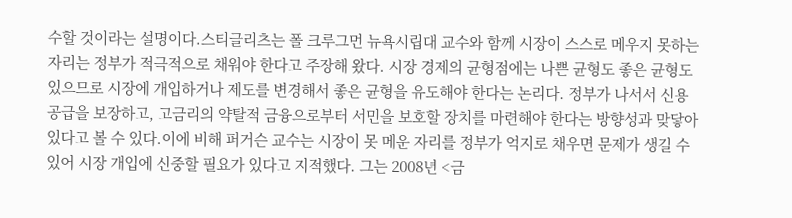수할 것이라는 설명이다.스티글리츠는 폴 크루그먼 뉴욕시립대 교수와 함께 시장이 스스로 메우지 못하는 자리는 정부가 적극적으로 채워야 한다고 주장해 왔다. 시장 경제의 균형점에는 나쁜 균형도 좋은 균형도 있으므로 시장에 개입하거나 제도를 변경해서 좋은 균형을 유도해야 한다는 논리다. 정부가 나서서 신용 공급을 보장하고, 고금리의 약탈적 금융으로부터 서민을 보호할 장치를 마련해야 한다는 방향성과 맞닿아 있다고 볼 수 있다.이에 비해 퍼거슨 교수는 시장이 못 메운 자리를 정부가 억지로 채우면 문제가 생길 수 있어 시장 개입에 신중할 필요가 있다고 지적했다. 그는 2008년 <금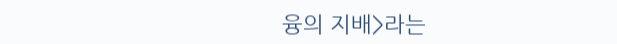융의 지배>라는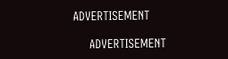ADVERTISEMENT

    ADVERTISEMENT